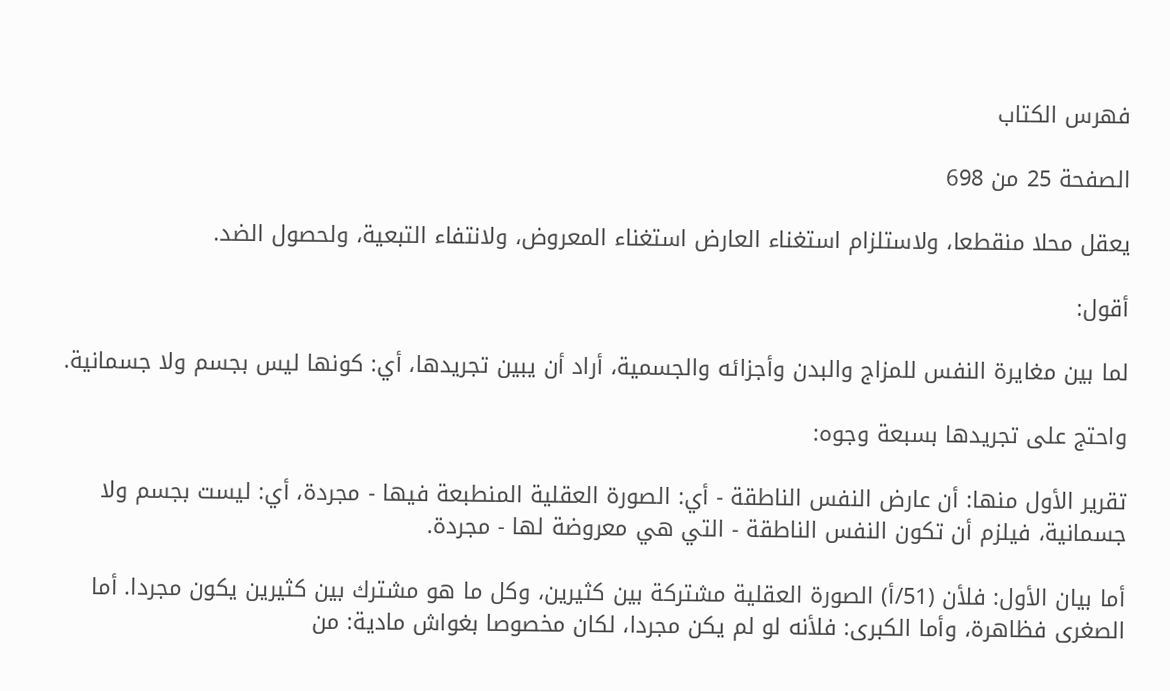فهرس الكتاب

الصفحة 25 من 698

يعقل محلا منقطعا، ولاستلزام استغناء العارض استغناء المعروض، ولانتفاء التبعية، ولحصول الضد.

أقول:

لما بين مغايرة النفس للمزاج والبدن وأجزائه والجسمية، أراد أن يبين تجريدها، أي: كونها ليس بجسم ولا جسمانية.

واحتج على تجريدها بسبعة وجوه:

تقرير الأول منها: أن عارض النفس الناطقة - أي: الصورة العقلية المنطبعة فيها - مجردة، أي: ليست بجسم ولا جسمانية، فيلزم أن تكون النفس الناطقة - التي هي معروضة لها - مجردة.

أما بيان الأول: فلأن (51/أ) الصورة العقلية مشتركة بين كثيرين، وكل ما هو مشترك بين كثيرين يكون مجردا. أما الصغرى فظاهرة، وأما الكبرى: فلأنه لو لم يكن مجردا، لكان مخصوصا بغواش مادية: من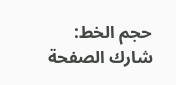حجم الخط:
شارك الصفحة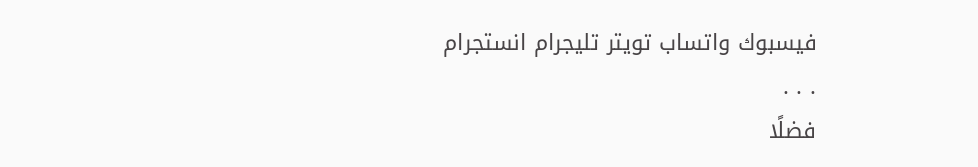فيسبوك واتساب تويتر تليجرام انستجرام
. . .
فضلًا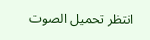انتظر تحميل الصوت